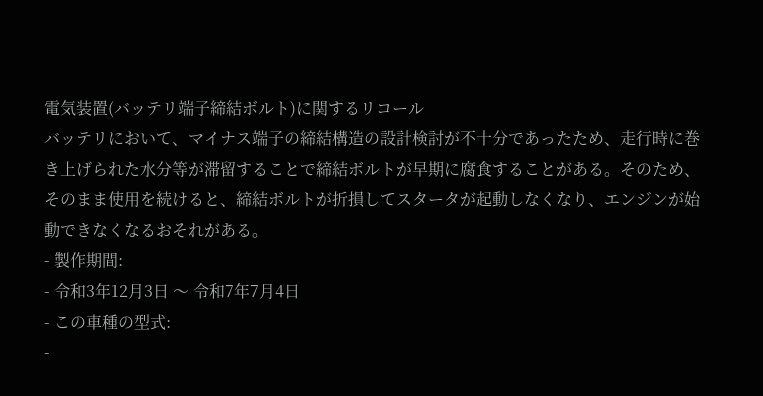電気装置(バッテリ端子締結ボルト)に関するリコール
バッテリにおいて、マイナス端子の締結構造の設計検討が不十分であったため、走行時に巻き上げられた水分等が滞留することで締結ボルトが早期に腐食することがある。そのため、そのまま使用を続けると、締結ボルトが折損してスタータが起動しなくなり、エンジンが始動できなくなるおそれがある。
- 製作期間:
- 令和3年12月3日 〜 令和7年7月4日
- この車種の型式:
-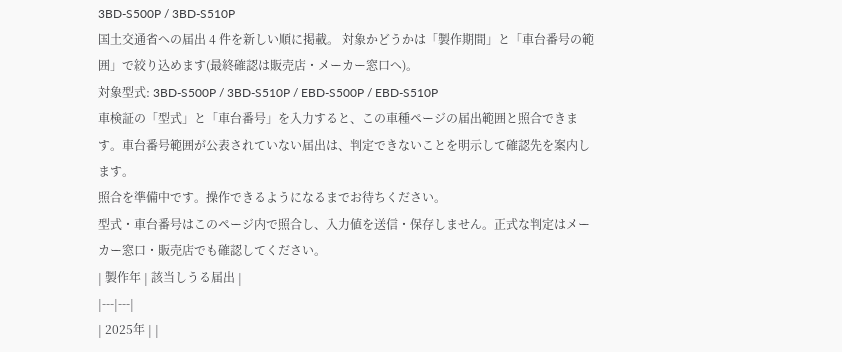3BD-S500P / 3BD-S510P
国土交通省への届出 4 件を新しい順に掲載。 対象かどうかは「製作期間」と「車台番号の範囲」で絞り込めます(最終確認は販売店・メーカー窓口へ)。
対象型式: 3BD-S500P / 3BD-S510P / EBD-S500P / EBD-S510P
車検証の「型式」と「車台番号」を入力すると、この車種ページの届出範囲と照合できます。車台番号範囲が公表されていない届出は、判定できないことを明示して確認先を案内します。
照合を準備中です。操作できるようになるまでお待ちください。
型式・車台番号はこのページ内で照合し、入力値を送信・保存しません。正式な判定はメーカー窓口・販売店でも確認してください。
| 製作年 | 該当しうる届出 |
|---|---|
| 2025年 | |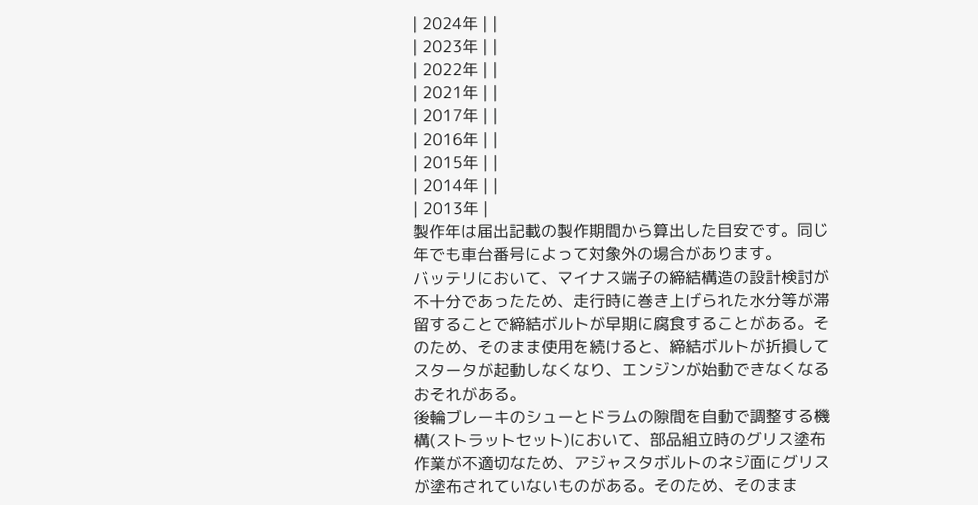| 2024年 | |
| 2023年 | |
| 2022年 | |
| 2021年 | |
| 2017年 | |
| 2016年 | |
| 2015年 | |
| 2014年 | |
| 2013年 |
製作年は届出記載の製作期間から算出した目安です。同じ年でも車台番号によって対象外の場合があります。
バッテリにおいて、マイナス端子の締結構造の設計検討が不十分であったため、走行時に巻き上げられた水分等が滞留することで締結ボルトが早期に腐食することがある。そのため、そのまま使用を続けると、締結ボルトが折損してスタータが起動しなくなり、エンジンが始動できなくなるおそれがある。
後輪ブレーキのシューとドラムの隙間を自動で調整する機構(ストラットセット)において、部品組立時のグリス塗布作業が不適切なため、アジャスタボルトのネジ面にグリスが塗布されていないものがある。そのため、そのまま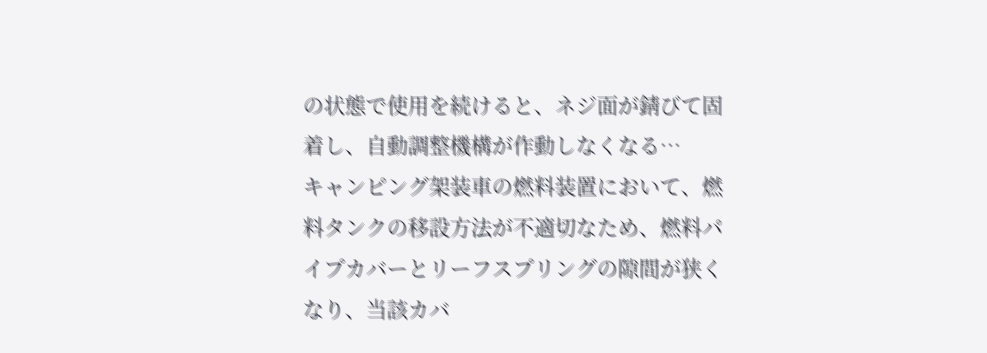の状態で使用を続けると、ネジ面が錆びて固着し、自動調整機構が作動しなくなる…
キャンピング架装車の燃料装置において、燃料タンクの移設方法が不適切なため、燃料パイプカバーとリーフスプリングの隙間が狭くなり、当該カバ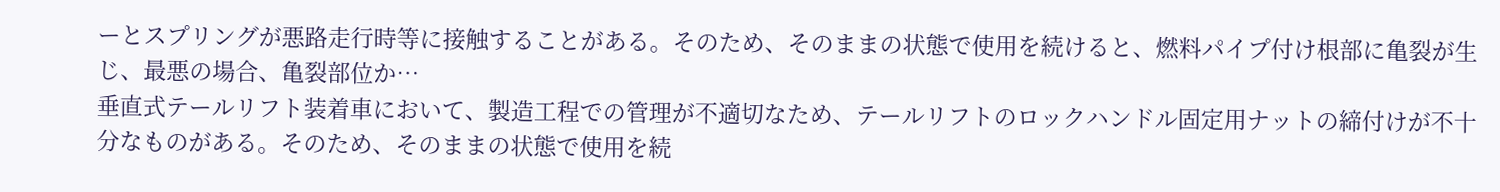ーとスプリングが悪路走行時等に接触することがある。そのため、そのままの状態で使用を続けると、燃料パイプ付け根部に亀裂が生じ、最悪の場合、亀裂部位か…
垂直式テールリフト装着車において、製造工程での管理が不適切なため、テールリフトのロックハンドル固定用ナットの締付けが不十分なものがある。そのため、そのままの状態で使用を続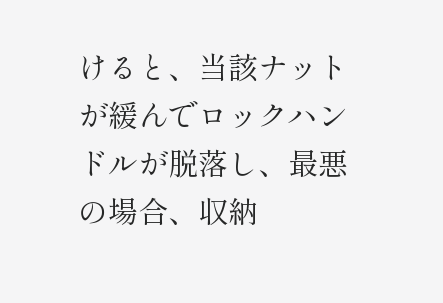けると、当該ナットが緩んでロックハンドルが脱落し、最悪の場合、収納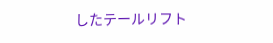したテールリフト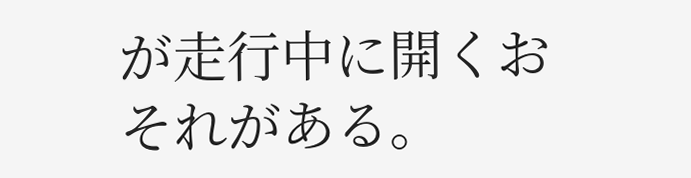が走行中に開くおそれがある。